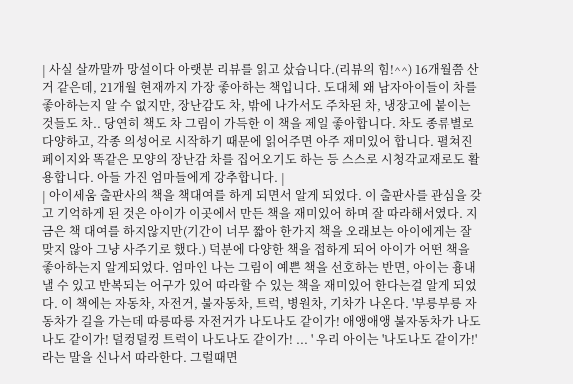| 사실 살까말까 망설이다 아랫분 리뷰를 읽고 샀습니다.(리뷰의 힘!^^) 16개월쯤 산 거 같은데, 21개월 현재까지 가장 좋아하는 책입니다. 도대체 왜 남자아이들이 차를 좋아하는지 알 수 없지만, 장난감도 차, 밖에 나가서도 주차된 차, 냉장고에 붙이는 것들도 차.. 당연히 책도 차 그림이 가득한 이 책을 제일 좋아합니다. 차도 종류별로 다양하고, 각종 의성어로 시작하기 때문에 읽어주면 아주 재미있어 합니다. 펼쳐진 페이지와 똑같은 모양의 장난감 차를 집어오기도 하는 등 스스로 시청각교재로도 활용합니다. 아들 가진 엄마들에게 강추합니다. |
| 아이세움 출판사의 책을 책대여를 하게 되면서 알게 되었다. 이 출판사를 관심을 갖고 기억하게 된 것은 아이가 이곳에서 만든 책을 재미있어 하며 잘 따라해서였다. 지금은 책 대여를 하지않지만(기간이 너무 짧아 한가지 책을 오래보는 아이에게는 잘 맞지 않아 그냥 사주기로 했다.) 덕분에 다양한 책을 접하게 되어 아이가 어떤 책을 좋아하는지 알게되었다. 엄마인 나는 그림이 예쁜 책을 선호하는 반면, 아이는 흉내낼 수 있고 반복되는 어구가 있어 따라할 수 있는 책을 재미있어 한다는걸 알게 되었다. 이 책에는 자동차, 자전거, 불자동차, 트럭, 병원차, 기차가 나온다. '부릉부릉 자동차가 길을 가는데 따릉따릉 자전거가 나도나도 같이가! 애앵애앵 불자동차가 나도나도 같이가! 덜컹덜컹 트럭이 나도나도 같이가! ... ' 우리 아이는 '나도나도 같이가!' 라는 말을 신나서 따라한다. 그럴때면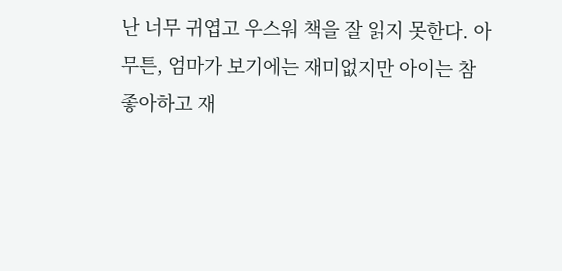난 너무 귀엽고 우스워 책을 잘 읽지 못한다. 아무튼, 엄마가 보기에는 재미없지만 아이는 참 좋아하고 재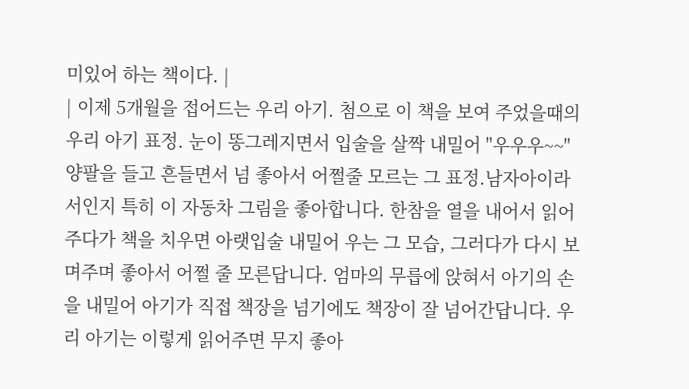미있어 하는 책이다. |
| 이제 5개월을 접어드는 우리 아기. 첨으로 이 책을 보여 주었을때의 우리 아기 표정. 눈이 똥그레지면서 입술을 살짝 내밀어 "우우우~~" 양팔을 들고 흔들면서 넘 좋아서 어쩔줄 모르는 그 표정.남자아이라서인지 특히 이 자동차 그림을 좋아합니다. 한참을 열을 내어서 읽어주다가 책을 치우면 아랫입술 내밀어 우는 그 모습, 그러다가 다시 보며주며 좋아서 어쩔 줄 모른답니다. 엄마의 무릅에 앉혀서 아기의 손을 내밀어 아기가 직접 책장을 넘기에도 책장이 잘 넘어간답니다. 우리 아기는 이렇게 읽어주면 무지 좋아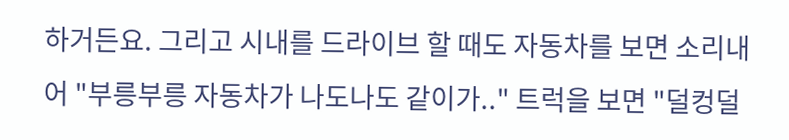하거든요. 그리고 시내를 드라이브 할 때도 자동차를 보면 소리내어 "부릉부릉 자동차가 나도나도 같이가.." 트럭을 보면 "덜컹덜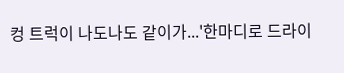컹 트럭이 나도나도 같이가...'한마디로 드라이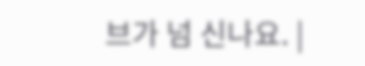브가 넘 신나요. |